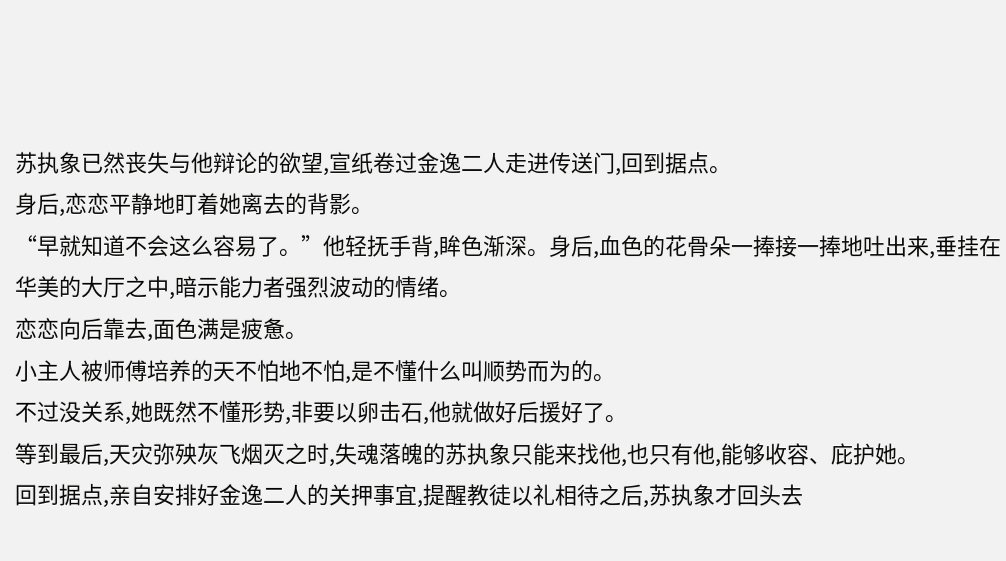苏执象已然丧失与他辩论的欲望,宣纸卷过金逸二人走进传送门,回到据点。
身后,恋恋平静地盯着她离去的背影。
“早就知道不会这么容易了。”他轻抚手背,眸色渐深。身后,血色的花骨朵一捧接一捧地吐出来,垂挂在华美的大厅之中,暗示能力者强烈波动的情绪。
恋恋向后靠去,面色满是疲惫。
小主人被师傅培养的天不怕地不怕,是不懂什么叫顺势而为的。
不过没关系,她既然不懂形势,非要以卵击石,他就做好后援好了。
等到最后,天灾弥殃灰飞烟灭之时,失魂落魄的苏执象只能来找他,也只有他,能够收容、庇护她。
回到据点,亲自安排好金逸二人的关押事宜,提醒教徒以礼相待之后,苏执象才回头去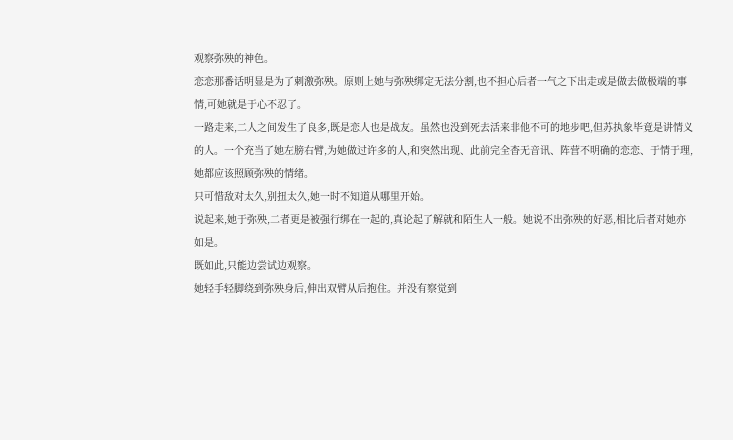观察弥殃的神色。
恋恋那番话明显是为了刺激弥殃。原则上她与弥殃绑定无法分割,也不担心后者一气之下出走或是做去做极端的事情,可她就是于心不忍了。
一路走来,二人之间发生了良多,既是恋人也是战友。虽然也没到死去活来非他不可的地步吧,但苏执象毕竟是讲情义的人。一个充当了她左膀右臂,为她做过许多的人,和突然出现、此前完全杳无音讯、阵营不明确的恋恋、于情于理,她都应该照顾弥殃的情绪。
只可惜敌对太久,别扭太久,她一时不知道从哪里开始。
说起来,她于弥殃,二者更是被强行绑在一起的,真论起了解就和陌生人一般。她说不出弥殃的好恶,相比后者对她亦如是。
既如此,只能边尝试边观察。
她轻手轻脚绕到弥殃身后,伸出双臂从后抱住。并没有察觉到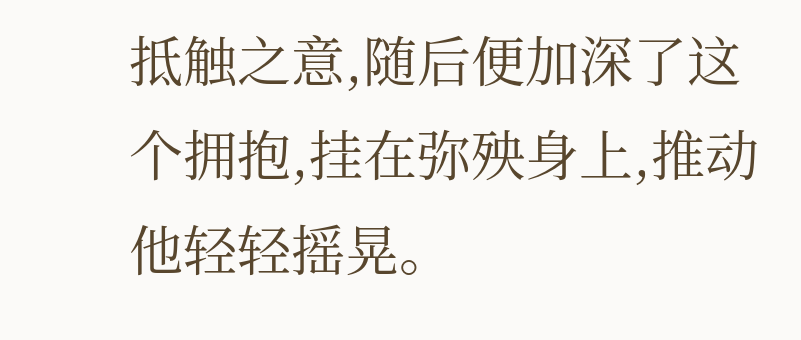抵触之意,随后便加深了这个拥抱,挂在弥殃身上,推动他轻轻摇晃。